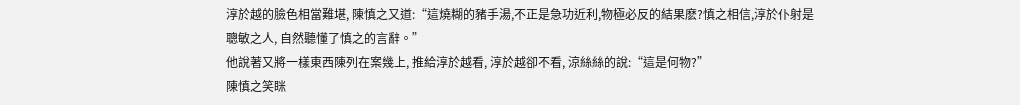淳於越的臉色相當難堪, 陳慎之又道:“這燒糊的豬手湯,不正是急功近利,物極必反的結果麽?慎之相信,淳於仆射是聰敏之人, 自然聽懂了慎之的言辭。”
他說著又將一樣東西陳列在案幾上, 推給淳於越看, 淳於越卻不看, 涼絲絲的說:“這是何物?”
陳慎之笑眯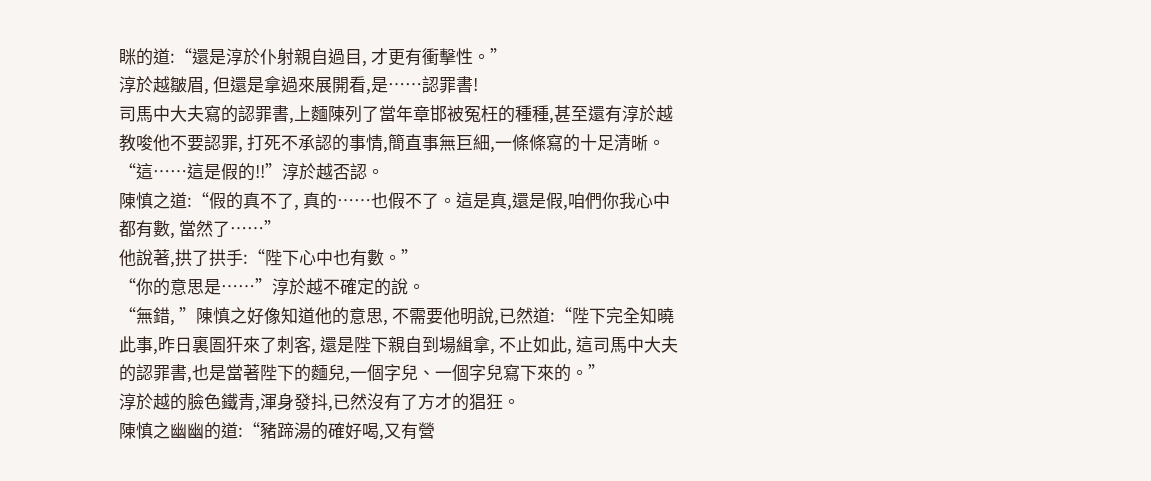眯的道:“還是淳於仆射親自過目, 才更有衝擊性。”
淳於越皺眉, 但還是拿過來展開看,是……認罪書!
司馬中大夫寫的認罪書,上麵陳列了當年章邯被冤枉的種種,甚至還有淳於越教唆他不要認罪, 打死不承認的事情,簡直事無巨細,一條條寫的十足清晰。
“這……這是假的!!”淳於越否認。
陳慎之道:“假的真不了, 真的……也假不了。這是真,還是假,咱們你我心中都有數, 當然了……”
他說著,拱了拱手:“陛下心中也有數。”
“你的意思是……”淳於越不確定的說。
“無錯, ”陳慎之好像知道他的意思, 不需要他明說,已然道:“陛下完全知曉此事,昨日裏圄犴來了刺客, 還是陛下親自到場緝拿, 不止如此, 這司馬中大夫的認罪書,也是當著陛下的麵兒,一個字兒、一個字兒寫下來的。”
淳於越的臉色鐵青,渾身發抖,已然沒有了方才的猖狂。
陳慎之幽幽的道:“豬蹄湯的確好喝,又有營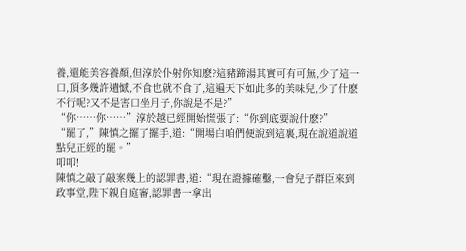養,還能美容養顏,但淳於仆射你知麽?這豬蹄湯其實可有可無,少了這一口,頂多幾許遺憾,不食也就不食了,這遍天下如此多的美味兒,少了什麽不行呢?又不是害口坐月子,你說是不是?”
“你……你……”淳於越已經開始慌張了:“你到底要說什麽?”
“罷了,”陳慎之擺了擺手,道:“開場白咱們便說到這裏,現在說道說道點兒正經的罷。”
叩叩!
陳慎之敲了敲案幾上的認罪書,道:“現在證據確鑿,一會兒子群臣來到政事堂,陛下親自庭審,認罪書一拿出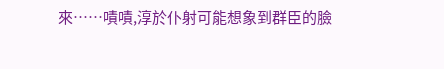來……嘖嘖,淳於仆射可能想象到群臣的臉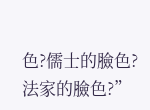色?儒士的臉色?法家的臉色?”